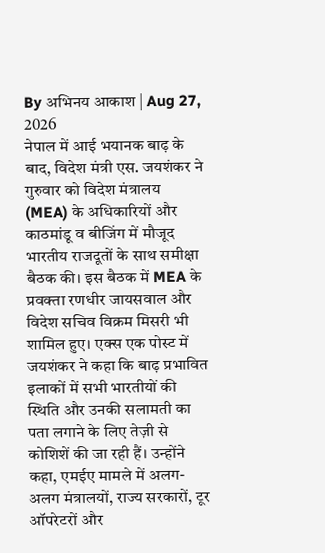By अभिनय आकाश | Aug 27, 2026
नेपाल में आई भयानक बाढ़ के बाद, विदेश मंत्री एस. जयशंकर ने गुरुवार को विदेश मंत्रालय (MEA) के अधिकारियों और काठमांडू व बीजिंग में मौजूद भारतीय राजदूतों के साथ समीक्षा बैठक की। इस बैठक में MEA के प्रवक्ता रणधीर जायसवाल और विदेश सचिव विक्रम मिसरी भी शामिल हुए। एक्स एक पोस्ट में जयशंकर ने कहा कि बाढ़ प्रभावित इलाकों में सभी भारतीयों की स्थिति और उनकी सलामती का पता लगाने के लिए तेज़ी से कोशिशें की जा रही हैं। उन्होंने कहा, एमईए मामले में अलग-अलग मंत्रालयों, राज्य सरकारों, टूर ऑपरेटरों और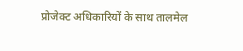प्रोजेक्ट अधिकारियों के साथ तालमेल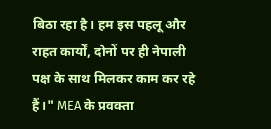बिठा रहा है। हम इस पहलू और राहत कार्यों, दोनों पर ही नेपाली पक्ष के साथ मिलकर काम कर रहे हैं।" MEA के प्रवक्ता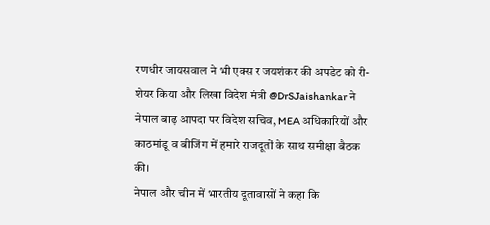रणधीर जायसवाल ने भी एक्स र जयशंकर की अपडेट को री-शेयर किया और लिखा विदेश मंत्री @DrSJaishankar ने नेपाल बाढ़ आपदा पर विदेश सचिव, MEA अधिकारियों और काठमांडू व बीजिंग में हमारे राजदूतों के साथ समीक्षा बैठक की।
नेपाल और चीन में भारतीय दूतावासों ने कहा कि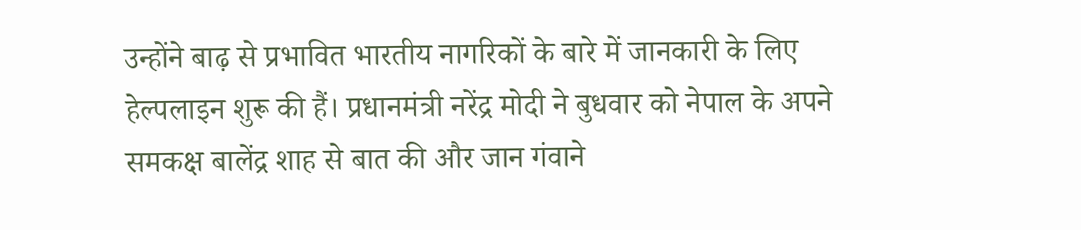उन्होंने बाढ़ से प्रभावित भारतीय नागरिकों के बारे में जानकारी के लिए हेल्पलाइन शुरू की हैं। प्रधानमंत्री नरेंद्र मोदी ने बुधवार को नेपाल के अपने समकक्ष बालेंद्र शाह से बात की और जान गंवाने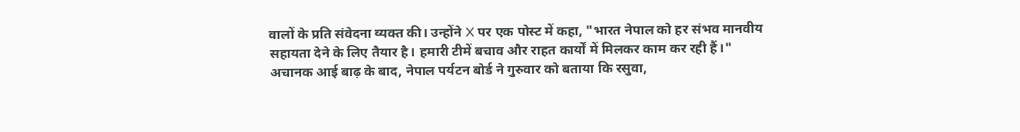वालों के प्रति संवेदना व्यक्त की। उन्होंने X पर एक पोस्ट में कहा, "भारत नेपाल को हर संभव मानवीय सहायता देने के लिए तैयार है। हमारी टीमें बचाव और राहत कार्यों में मिलकर काम कर रही हैं।" अचानक आई बाढ़ के बाद, नेपाल पर्यटन बोर्ड ने गुरुवार को बताया कि रसुवा,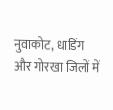नुवाकोट, धाडिंग और गोरखा जिलों में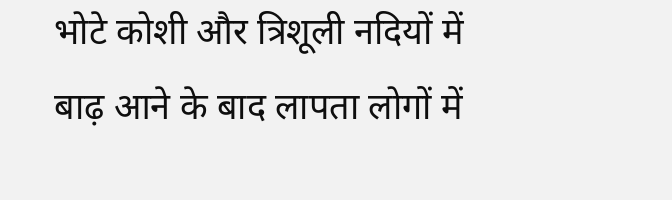भोटे कोशी और त्रिशूली नदियों में बाढ़ आने के बाद लापता लोगों में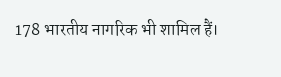178 भारतीय नागरिक भी शामिल हैं।